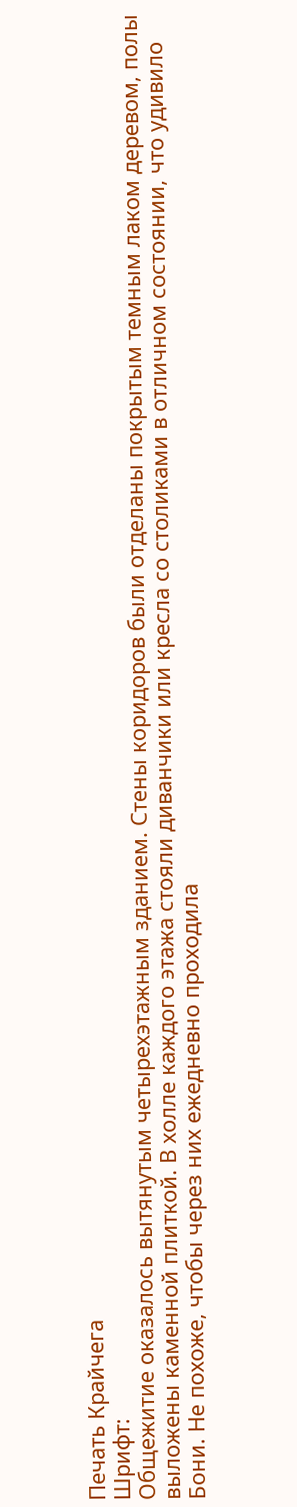Печать Крайчега
Шрифт:
Общежитие оказалось вытянутым четырехэтажным зданием. Стены коридоров были отделаны покрытым темным лаком деревом, полы выложены каменной плиткой. В холле каждого этажа стояли диванчики или кресла со столиками в отличном состоянии, что удивило Бони. Не похоже, чтобы через них ежедневно проходила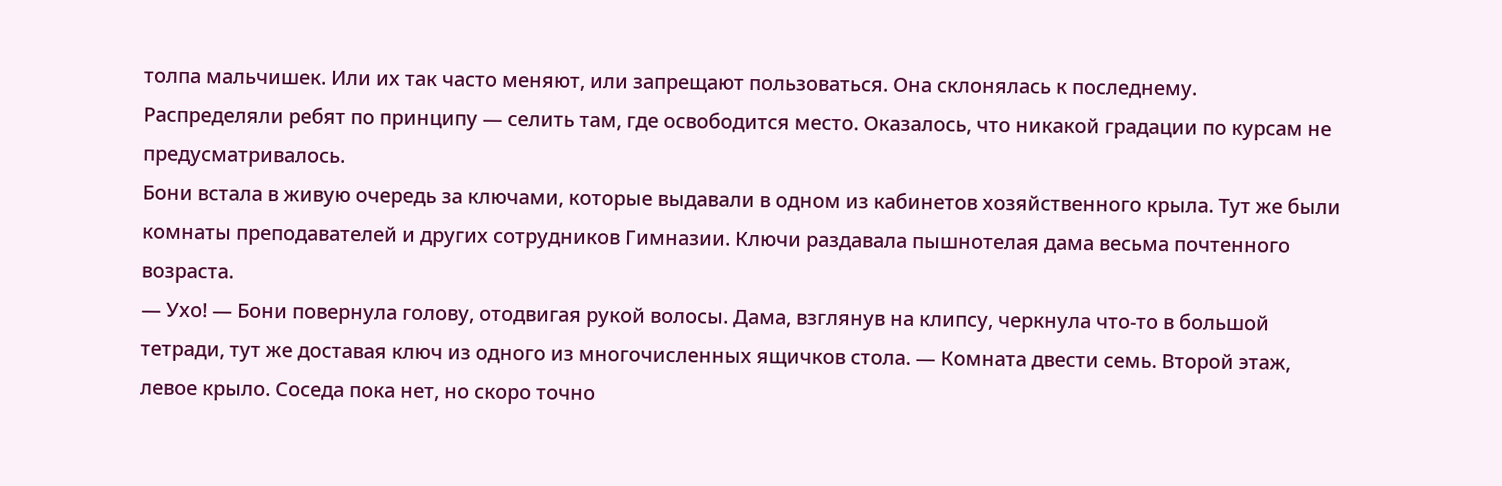толпа мальчишек. Или их так часто меняют, или запрещают пользоваться. Она склонялась к последнему.
Распределяли ребят по принципу — селить там, где освободится место. Оказалось, что никакой градации по курсам не предусматривалось.
Бони встала в живую очередь за ключами, которые выдавали в одном из кабинетов хозяйственного крыла. Тут же были комнаты преподавателей и других сотрудников Гимназии. Ключи раздавала пышнотелая дама весьма почтенного возраста.
— Ухо! — Бони повернула голову, отодвигая рукой волосы. Дама, взглянув на клипсу, черкнула что-то в большой тетради, тут же доставая ключ из одного из многочисленных ящичков стола. — Комната двести семь. Второй этаж, левое крыло. Соседа пока нет, но скоро точно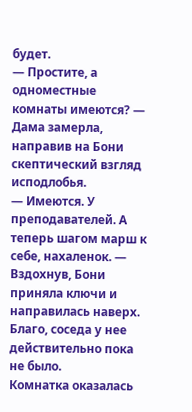будет.
— Простите, а одноместные комнаты имеются? — Дама замерла, направив на Бони скептический взгляд исподлобья.
— Имеются. У преподавателей. А теперь шагом марш к себе, нахаленок. — Вздохнув, Бони приняла ключи и направилась наверх. Благо, соседа у нее действительно пока не было.
Комнатка оказалась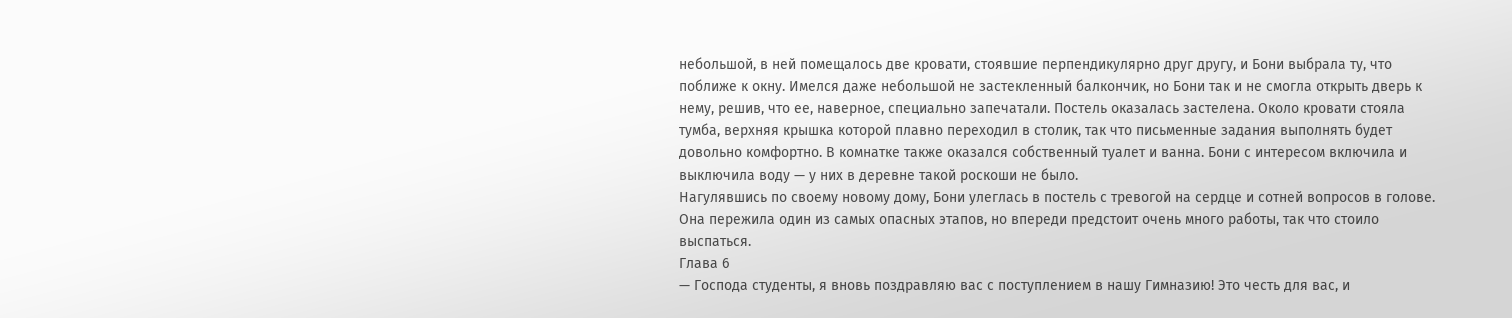небольшой, в ней помещалось две кровати, стоявшие перпендикулярно друг другу, и Бони выбрала ту, что поближе к окну. Имелся даже небольшой не застекленный балкончик, но Бони так и не смогла открыть дверь к нему, решив, что ее, наверное, специально запечатали. Постель оказалась застелена. Около кровати стояла тумба, верхняя крышка которой плавно переходил в столик, так что письменные задания выполнять будет довольно комфортно. В комнатке также оказался собственный туалет и ванна. Бони с интересом включила и выключила воду — у них в деревне такой роскоши не было.
Нагулявшись по своему новому дому, Бони улеглась в постель с тревогой на сердце и сотней вопросов в голове. Она пережила один из самых опасных этапов, но впереди предстоит очень много работы, так что стоило выспаться.
Глава 6
— Господа студенты, я вновь поздравляю вас с поступлением в нашу Гимназию! Это честь для вас, и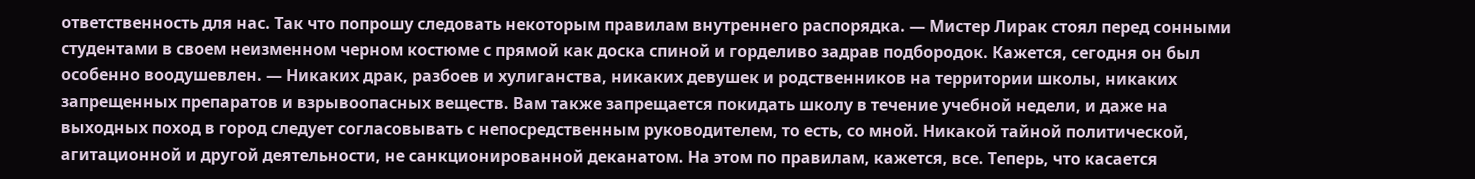ответственность для нас. Так что попрошу следовать некоторым правилам внутреннего распорядка. — Мистер Лирак стоял перед сонными студентами в своем неизменном черном костюме с прямой как доска спиной и горделиво задрав подбородок. Кажется, сегодня он был особенно воодушевлен. — Никаких драк, разбоев и хулиганства, никаких девушек и родственников на территории школы, никаких запрещенных препаратов и взрывоопасных веществ. Вам также запрещается покидать школу в течение учебной недели, и даже на выходных поход в город следует согласовывать с непосредственным руководителем, то есть, со мной. Никакой тайной политической, агитационной и другой деятельности, не санкционированной деканатом. На этом по правилам, кажется, все. Теперь, что касается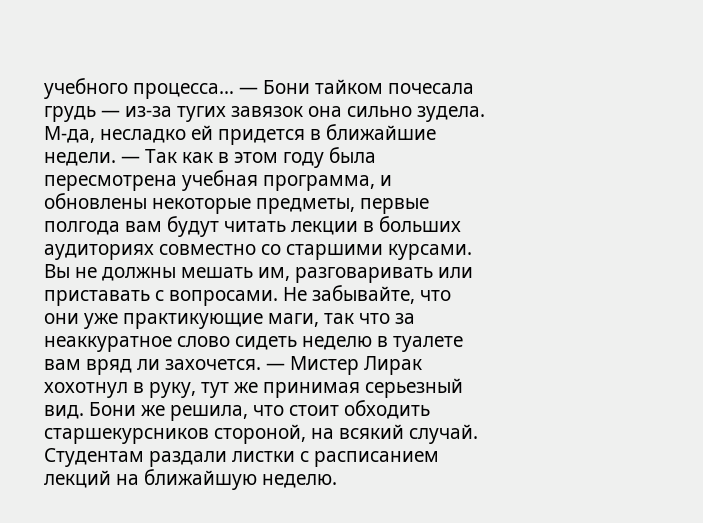учебного процесса… — Бони тайком почесала грудь — из-за тугих завязок она сильно зудела. М-да, несладко ей придется в ближайшие недели. — Так как в этом году была пересмотрена учебная программа, и обновлены некоторые предметы, первые полгода вам будут читать лекции в больших аудиториях совместно со старшими курсами. Вы не должны мешать им, разговаривать или приставать с вопросами. Не забывайте, что они уже практикующие маги, так что за неаккуратное слово сидеть неделю в туалете вам вряд ли захочется. — Мистер Лирак хохотнул в руку, тут же принимая серьезный вид. Бони же решила, что стоит обходить старшекурсников стороной, на всякий случай.
Студентам раздали листки с расписанием лекций на ближайшую неделю.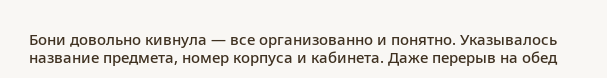Бони довольно кивнула — все организованно и понятно. Указывалось название предмета, номер корпуса и кабинета. Даже перерыв на обед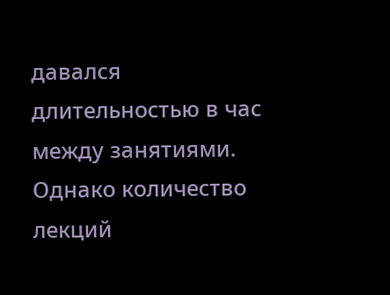давался длительностью в час между занятиями. Однако количество лекций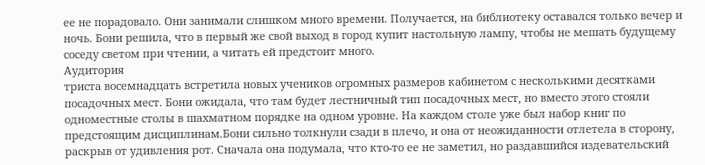ее не порадовало. Они занимали слишком много времени. Получается, на библиотеку оставался только вечер и ночь. Бони решила, что в первый же свой выход в город купит настольную лампу, чтобы не мешать будущему соседу светом при чтении, а читать ей предстоит много.
Аудитория
триста восемнадцать встретила новых учеников огромных размеров кабинетом с несколькими десятками посадочных мест. Бони ожидала, что там будет лестничный тип посадочных мест, но вместо этого стояли одноместные столы в шахматном порядке на одном уровне. На каждом столе уже был набор книг по предстоящим дисциплинам.Бони сильно толкнули сзади в плечо, и она от неожиданности отлетела в сторону, раскрыв от удивления рот. Сначала она подумала, что кто-то ее не заметил, но раздавшийся издевательский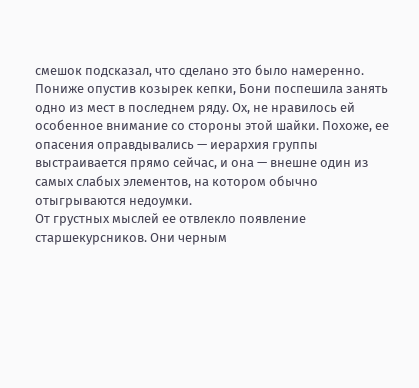смешок подсказал, что сделано это было намеренно. Пониже опустив козырек кепки, Бони поспешила занять одно из мест в последнем ряду. Ох, не нравилось ей особенное внимание со стороны этой шайки. Похоже, ее опасения оправдывались — иерархия группы выстраивается прямо сейчас, и она — внешне один из самых слабых элементов, на котором обычно отыгрываются недоумки.
От грустных мыслей ее отвлекло появление старшекурсников. Они черным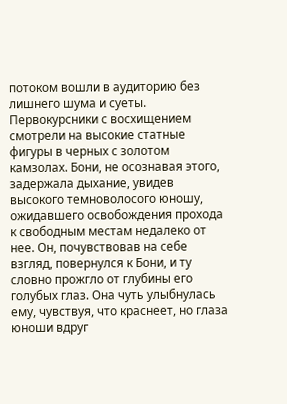потоком вошли в аудиторию без лишнего шума и суеты. Первокурсники с восхищением смотрели на высокие статные фигуры в черных с золотом камзолах. Бони, не осознавая этого, задержала дыхание, увидев высокого темноволосого юношу, ожидавшего освобождения прохода к свободным местам недалеко от нее. Он, почувствовав на себе взгляд, повернулся к Бони, и ту словно прожгло от глубины его голубых глаз. Она чуть улыбнулась ему, чувствуя, что краснеет, но глаза юноши вдруг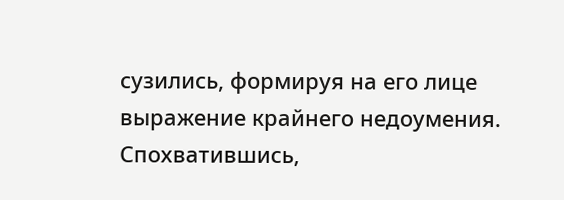сузились, формируя на его лице выражение крайнего недоумения. Спохватившись,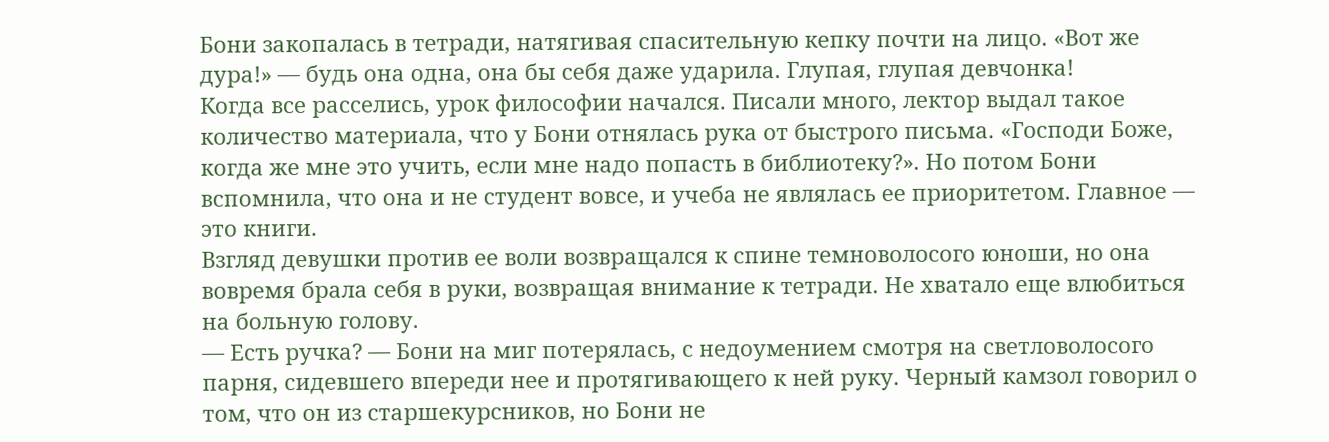Бони закопалась в тетради, натягивая спасительную кепку почти на лицо. «Вот же дура!» — будь она одна, она бы себя даже ударила. Глупая, глупая девчонка!
Когда все расселись, урок философии начался. Писали много, лектор выдал такое количество материала, что у Бони отнялась рука от быстрого письма. «Господи Боже, когда же мне это учить, если мне надо попасть в библиотеку?». Но потом Бони вспомнила, что она и не студент вовсе, и учеба не являлась ее приоритетом. Главное — это книги.
Взгляд девушки против ее воли возвращался к спине темноволосого юноши, но она вовремя брала себя в руки, возвращая внимание к тетради. Не хватало еще влюбиться на больную голову.
— Есть ручка? — Бони на миг потерялась, с недоумением смотря на светловолосого парня, сидевшего впереди нее и протягивающего к ней руку. Черный камзол говорил о том, что он из старшекурсников, но Бони не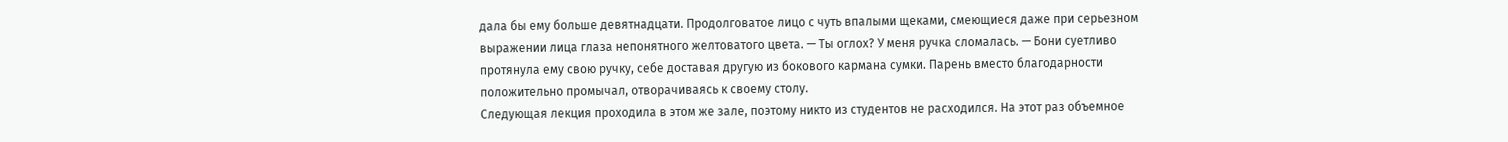дала бы ему больше девятнадцати. Продолговатое лицо с чуть впалыми щеками, смеющиеся даже при серьезном выражении лица глаза непонятного желтоватого цвета. — Ты оглох? У меня ручка сломалась. — Бони суетливо протянула ему свою ручку, себе доставая другую из бокового кармана сумки. Парень вместо благодарности положительно промычал, отворачиваясь к своему столу.
Следующая лекция проходила в этом же зале, поэтому никто из студентов не расходился. На этот раз объемное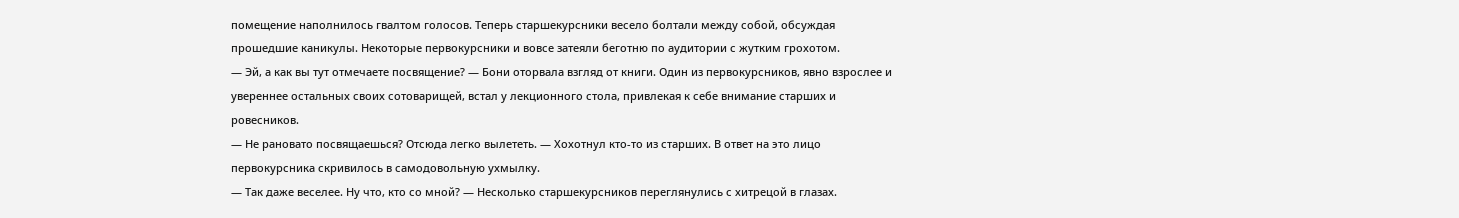помещение наполнилось гвалтом голосов. Теперь старшекурсники весело болтали между собой, обсуждая прошедшие каникулы. Некоторые первокурсники и вовсе затеяли беготню по аудитории с жутким грохотом.
— Эй, а как вы тут отмечаете посвящение? — Бони оторвала взгляд от книги. Один из первокурсников, явно взрослее и увереннее остальных своих сотоварищей, встал у лекционного стола, привлекая к себе внимание старших и ровесников.
— Не рановато посвящаешься? Отсюда легко вылететь. — Хохотнул кто-то из старших. В ответ на это лицо первокурсника скривилось в самодовольную ухмылку.
— Так даже веселее. Ну что, кто со мной? — Несколько старшекурсников переглянулись с хитрецой в глазах.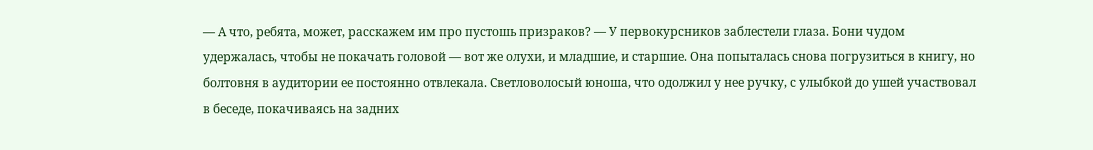— А что, ребята, может, расскажем им про пустошь призраков? — У первокурсников заблестели глаза. Бони чудом удержалась, чтобы не покачать головой — вот же олухи, и младшие, и старшие. Она попыталась снова погрузиться в книгу, но болтовня в аудитории ее постоянно отвлекала. Светловолосый юноша, что одолжил у нее ручку, с улыбкой до ушей участвовал в беседе, покачиваясь на задних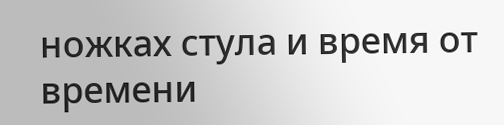ножках стула и время от времени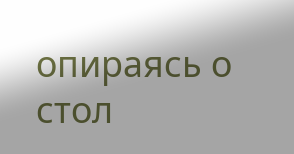опираясь о стол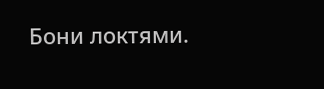Бони локтями.